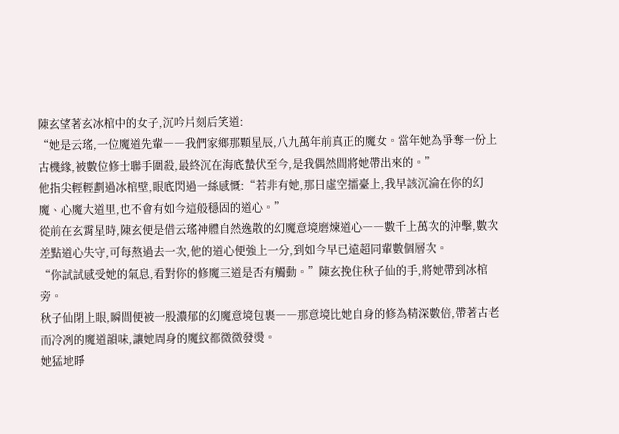陳玄望著玄冰棺中的女子,沉吟片刻后笑道:
“她是云瑤,一位魔道先輩――我們家鄉那顆星辰,八九萬年前真正的魔女。當年她為爭奪一份上古機緣,被數位修士聯手圍殺,最終沉在海底蟄伏至今,是我偶然間將她帶出來的。”
他指尖輕輕劃過冰棺壁,眼底閃過一絲感慨:“若非有她,那日虛空擂臺上,我早該沉淪在你的幻魔、心魔大道里,也不會有如今這般穩固的道心。”
從前在玄霄星時,陳玄便是借云瑤神體自然逸散的幻魔意境磨煉道心――數千上萬次的沖擊,數次差點道心失守,可每熬過去一次,他的道心便強上一分,到如今早已遠超同輩數個層次。
“你試試感受她的氣息,看對你的修魔三道是否有觸動。”陳玄挽住秋子仙的手,將她帶到冰棺旁。
秋子仙閉上眼,瞬間便被一股濃郁的幻魔意境包裹――那意境比她自身的修為精深數倍,帶著古老而冷冽的魔道韻味,讓她周身的魔紋都微微發燙。
她猛地睜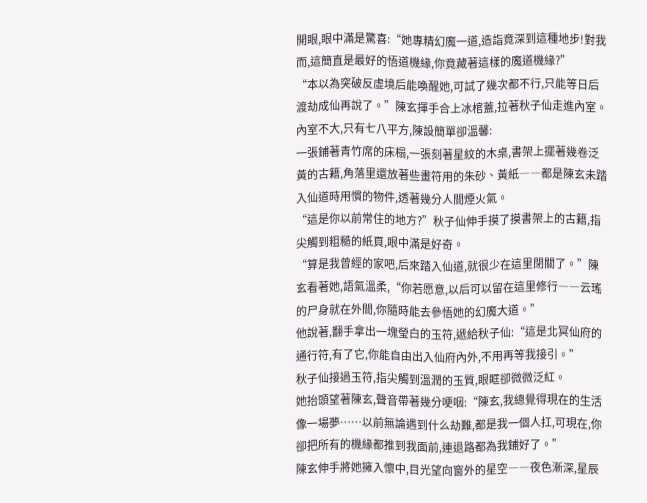開眼,眼中滿是驚喜:“她專精幻魔一道,造詣竟深到這種地步!對我而,這簡直是最好的悟道機緣,你竟藏著這樣的魔道機緣?”
“本以為突破反虛境后能喚醒她,可試了幾次都不行,只能等日后渡劫成仙再說了。”陳玄揮手合上冰棺蓋,拉著秋子仙走進內室。
內室不大,只有七八平方,陳設簡單卻溫馨:
一張鋪著青竹席的床榻,一張刻著星紋的木桌,書架上擺著幾卷泛黃的古籍,角落里還放著些畫符用的朱砂、黃紙――都是陳玄未踏入仙道時用慣的物件,透著幾分人間煙火氣。
“這是你以前常住的地方?”秋子仙伸手摸了摸書架上的古籍,指尖觸到粗糙的紙頁,眼中滿是好奇。
“算是我曾經的家吧,后來踏入仙道,就很少在這里閉關了。”陳玄看著她,語氣溫柔,“你若愿意,以后可以留在這里修行――云瑤的尸身就在外間,你隨時能去參悟她的幻魔大道。”
他說著,翻手拿出一塊瑩白的玉符,遞給秋子仙:“這是北冥仙府的通行符,有了它,你能自由出入仙府內外,不用再等我接引。”
秋子仙接過玉符,指尖觸到溫潤的玉質,眼眶卻微微泛紅。
她抬頭望著陳玄,聲音帶著幾分哽咽:“陳玄,我總覺得現在的生活像一場夢……以前無論遇到什么劫難,都是我一個人扛,可現在,你卻把所有的機緣都推到我面前,連退路都為我鋪好了。”
陳玄伸手將她擁入懷中,目光望向窗外的星空――夜色漸深,星辰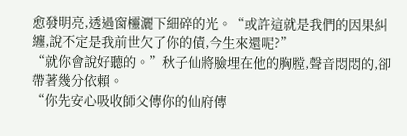愈發明亮,透過窗欞灑下細碎的光。“或許這就是我們的因果糾纏,說不定是我前世欠了你的債,今生來還呢?”
“就你會說好聽的。”秋子仙將臉埋在他的胸膛,聲音悶悶的,卻帶著幾分依賴。
“你先安心吸收師父傳你的仙府傳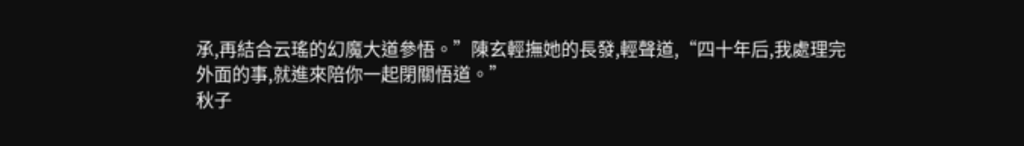承,再結合云瑤的幻魔大道參悟。”陳玄輕撫她的長發,輕聲道,“四十年后,我處理完外面的事,就進來陪你一起閉關悟道。”
秋子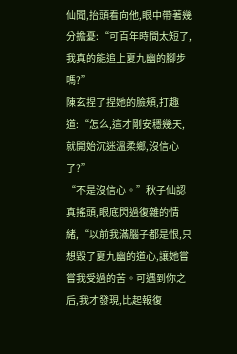仙聞,抬頭看向他,眼中帶著幾分擔憂:“可百年時間太短了,我真的能追上夏九幽的腳步嗎?”
陳玄捏了捏她的臉頰,打趣道:“怎么,這才剛安穩幾天,就開始沉迷溫柔鄉,沒信心了?”
“不是沒信心。”秋子仙認真搖頭,眼底閃過復雜的情緒,“以前我滿腦子都是恨,只想毀了夏九幽的道心,讓她嘗嘗我受過的苦。可遇到你之后,我才發現,比起報復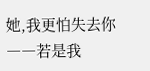她,我更怕失去你――若是我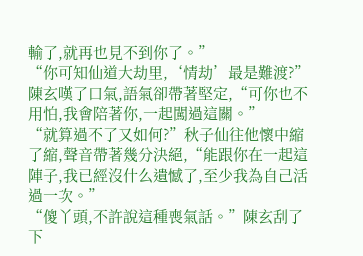輸了,就再也見不到你了。”
“你可知仙道大劫里,‘情劫’最是難渡?”陳玄嘆了口氣,語氣卻帶著堅定,“可你也不用怕,我會陪著你,一起闖過這關。”
“就算過不了又如何?”秋子仙往他懷中縮了縮,聲音帶著幾分決絕,“能跟你在一起這陣子,我已經沒什么遺憾了,至少我為自己活過一次。”
“傻丫頭,不許說這種喪氣話。”陳玄刮了下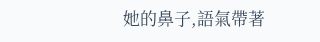她的鼻子,語氣帶著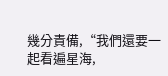幾分責備,“我們還要一起看遍星海,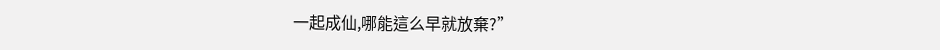一起成仙,哪能這么早就放棄?”